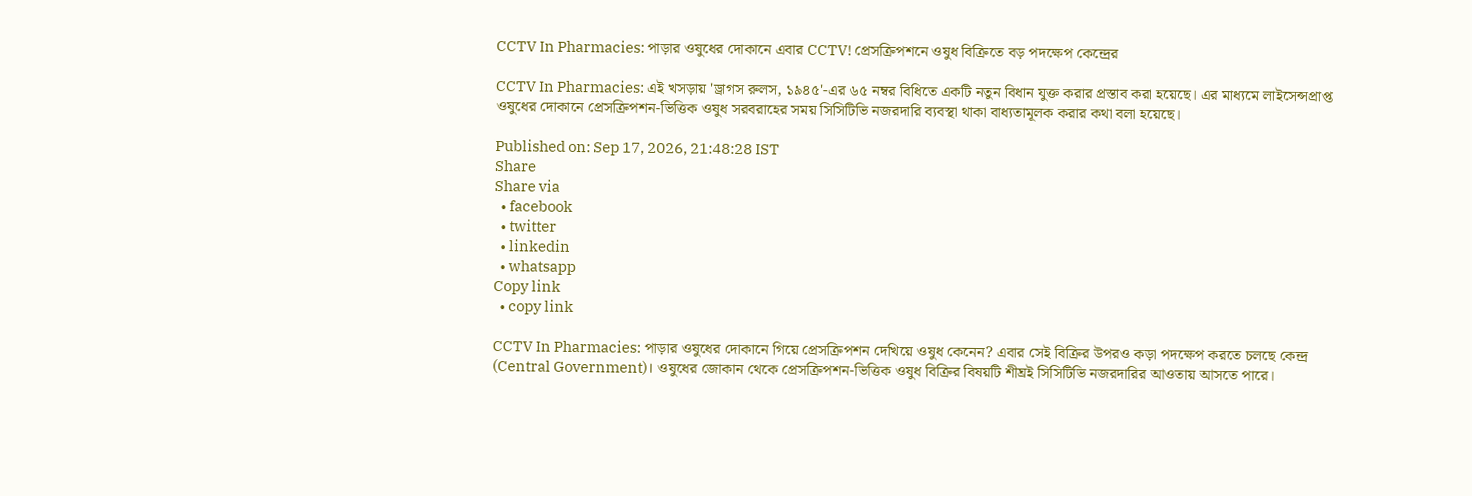CCTV In Pharmacies: পাড়ার ওষুধের দোকানে এবার CCTV! প্রেসক্রিপশনে ওষুধ বিক্রিতে বড় পদক্ষেপ কেন্দ্রের

CCTV In Pharmacies: এই খসড়ায় 'ড্রাগস রুলস, ১৯৪৫'-এর ৬৫ নম্বর বিধিতে একটি নতুন বিধান যুক্ত করার প্রস্তাব করা হয়েছে। এর মাধ্যমে লাইসেন্সপ্রাপ্ত ওষুধের দোকানে প্রেসক্রিপশন-ভিত্তিক ওষুধ সরবরাহের সময় সিসিটিভি নজরদারি ব্যবস্থা থাকা বাধ্যতামূলক করার কথা বলা হয়েছে।

Published on: Sep 17, 2026, 21:48:28 IST
Share
Share via
  • facebook
  • twitter
  • linkedin
  • whatsapp
Copy link
  • copy link

CCTV In Pharmacies: পাড়ার ওষুধের দোকানে গিয়ে প্রেসক্রিপশন দেখিয়ে ওষুধ কেনেন? এবার সেই বিক্রির উপরও কড়া পদক্ষেপ করতে চলছে কেন্দ্র (Central Government)। ওষুধের জোকান থেকে প্রেসক্রিপশন-ভিত্তিক ওষুধ বিক্রির বিষয়টি শীঘ্রই সিসিটিভি নজরদারির আওতায় আসতে পারে।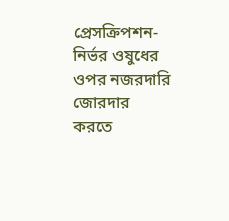প্রেসক্রিপশন-নির্ভর ওষুধের ওপর নজরদারি জোরদার করতে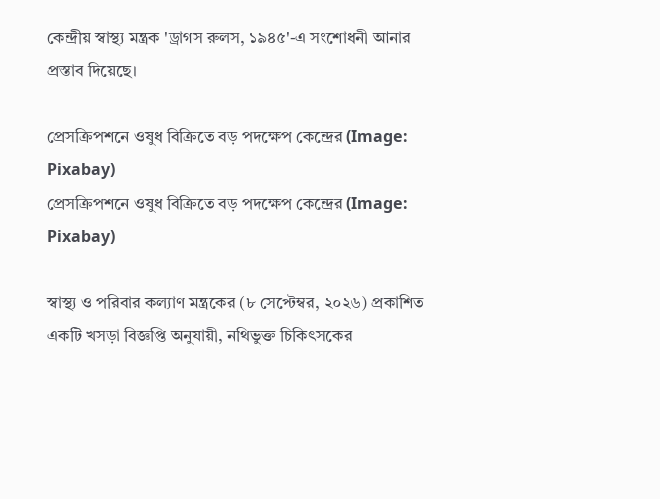কেন্দ্রীয় স্বাস্থ্য মন্ত্রক 'ড্রাগস রুলস, ১৯৪৫'-এ সংশোধনী আনার প্রস্তাব দিয়েছে।

প্রেসক্রিপশনে ওষুধ বিক্রিতে বড় পদক্ষেপ কেন্দ্রের (Image: Pixabay)
প্রেসক্রিপশনে ওষুধ বিক্রিতে বড় পদক্ষেপ কেন্দ্রের (Image: Pixabay)

স্বাস্থ্য ও পরিবার কল্যাণ মন্ত্রকের (৮ সেপ্টেম্বর, ২০২৬) প্রকাশিত একটি খসড়া বিজ্ঞপ্তি অনুযায়ী, নথিভুক্ত চিকিৎসকের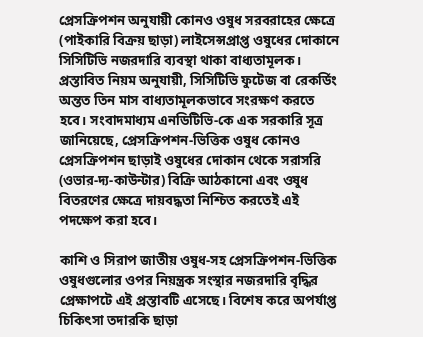প্রেসক্রিপশন অনুযায়ী কোনও ওষুধ সরবরাহের ক্ষেত্রে (পাইকারি বিক্রয় ছাড়া) লাইসেন্সপ্রাপ্ত ওষুধের দোকানে সিসিটিভি নজরদারি ব্যবস্থা থাকা বাধ্যতামূলক। প্রস্তাবিত নিয়ম অনুযায়ী, সিসিটিভি ফুটেজ বা রেকর্ডিং অন্তত তিন মাস বাধ্যতামূলকভাবে সংরক্ষণ করতে হবে। সংবাদমাধ্যম এনডিটিভি-কে এক সরকারি সূত্র জানিয়েছে, প্রেসক্রিপশন-ভিত্তিক ওষুধ কোনও প্রেসক্রিপশন ছাড়াই ওষুধের দোকান থেকে সরাসরি (ওভার-দ্য-কাউন্টার) বিক্রি আঠকানো এবং ওষুধ বিতরণের ক্ষেত্রে দায়বদ্ধতা নিশ্চিত করতেই এই পদক্ষেপ করা হবে।

কাশি ও সিরাপ জাতীয় ওষুধ-সহ প্রেসক্রিপশন-ভিত্তিক ওষুধগুলোর ওপর নিয়ন্ত্রক সংস্থার নজরদারি বৃদ্ধির প্রেক্ষাপটে এই প্রস্তাবটি এসেছে। বিশেষ করে অপর্যাপ্ত চিকিৎসা তদারকি ছাড়া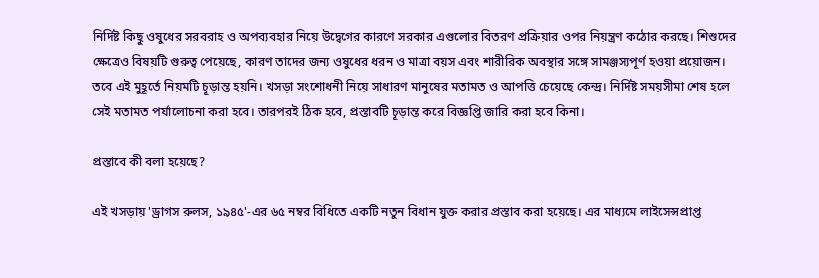নির্দিষ্ট কিছু ওষুধের সরবরাহ ও অপব্যবহার নিয়ে উদ্বেগের কারণে সরকার এগুলোর বিতরণ প্রক্রিয়ার ওপর নিয়ন্ত্রণ কঠোর করছে। শিশুদের ক্ষেত্রেও বিষয়টি গুরুত্ব পেয়েছে, কারণ তাদের জন্য ওষুধের ধরন ও মাত্রা বয়স এবং শারীরিক অবস্থার সঙ্গে সামঞ্জস্যপূর্ণ হওয়া প্রয়োজন। তবে এই মুহূর্তে নিয়মটি চূড়ান্ত হয়নি। খসড়া সংশোধনী নিয়ে সাধারণ মানুষের মতামত ও আপত্তি চেয়েছে কেন্দ্র। নির্দিষ্ট সময়সীমা শেষ হলে সেই মতামত পর্যালোচনা করা হবে। তারপরই ঠিক হবে, প্রস্তাবটি চূড়ান্ত করে বিজ্ঞপ্তি জারি করা হবে কিনা।

প্রস্তাবে কী বলা হয়েছে?

এই খসড়ায় 'ড্রাগস রুলস, ১৯৪৫'-এর ৬৫ নম্বর বিধিতে একটি নতুন বিধান যুক্ত করার প্রস্তাব করা হয়েছে। এর মাধ্যমে লাইসেন্সপ্রাপ্ত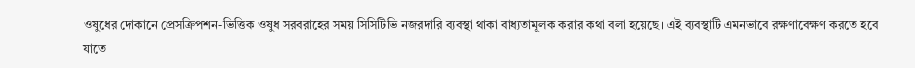ওষুধের দোকানে প্রেসক্রিপশন-ভিত্তিক ওষুধ সরবরাহের সময় সিসিটিভি নজরদারি ব্যবস্থা থাকা বাধ্যতামূলক করার কথা বলা হয়েছে। এই ব্যবস্থাটি এমনভাবে রক্ষণাবেক্ষণ করতে হবে যাতে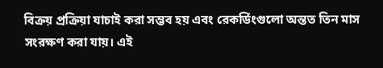বিক্রয় প্রক্রিয়া যাচাই করা সম্ভব হয় এবং রেকর্ডিংগুলো অন্তত তিন মাস সংরক্ষণ করা যায়। এই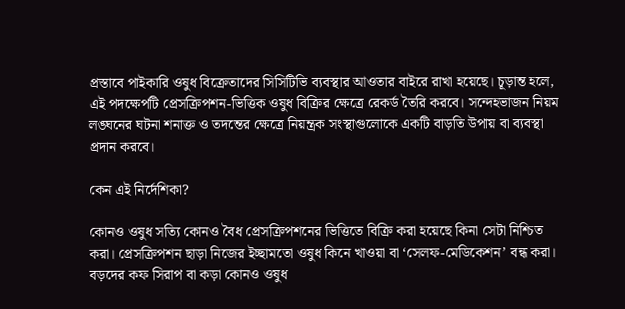প্রস্তাবে পাইকারি ওষুধ বিক্রেতাদের সিসিটিভি ব্যবস্থার আওতার বাইরে রাখা হয়েছে। চূড়ান্ত হলে, এই পদক্ষেপটি প্রেসক্রিপশন-ভিত্তিক ওষুধ বিক্রির ক্ষেত্রে রেকর্ড তৈরি করবে। সন্দেহভাজন নিয়ম লঙ্ঘনের ঘটনা শনাক্ত ও তদন্তের ক্ষেত্রে নিয়ন্ত্রক সংস্থাগুলোকে একটি বাড়তি উপায় বা ব্যবস্থা প্রদান করবে।

কেন এই নির্দেশিকা?

কোনও ওষুধ সত্যি কোনও বৈধ প্রেসক্রিপশনের ভিত্তিতে বিক্রি করা হয়েছে কিনা সেটা নিশ্চিত করা। প্রেসক্রিপশন ছাড়া নিজের ইচ্ছামতো ওষুধ কিনে খাওয়া বা ‘সেলফ-মেডিকেশন’ বন্ধ করা। বড়দের কফ সিরাপ বা কড়া কোনও ওষুধ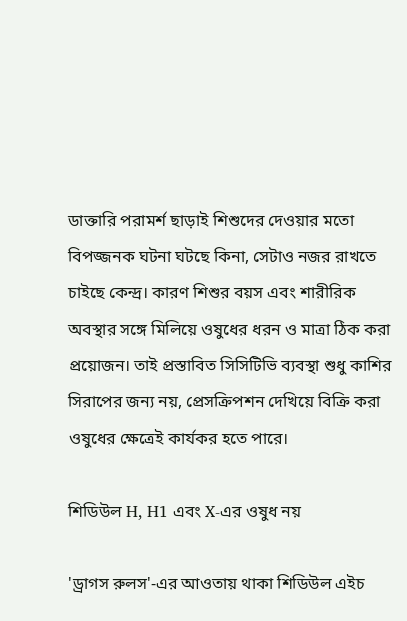ডাক্তারি পরামর্শ ছাড়াই শিশুদের দেওয়ার মতো বিপজ্জনক ঘটনা ঘটছে কিনা, সেটাও নজর রাখতে চাইছে কেন্দ্র। কারণ শিশুর বয়স এবং শারীরিক অবস্থার সঙ্গে মিলিয়ে ওষুধের ধরন ও মাত্রা ঠিক করা প্রয়োজন। তাই প্রস্তাবিত সিসিটিভি ব্যবস্থা শুধু কাশির সিরাপের জন্য নয়, প্রেসক্রিপশন দেখিয়ে বিক্রি করা ওষুধের ক্ষেত্রেই কার্যকর হতে পারে।

শিডিউল H, H1 এবং X-এর ওষুধ নয়

'ড্রাগস রুলস'-এর আওতায় থাকা শিডিউল এইচ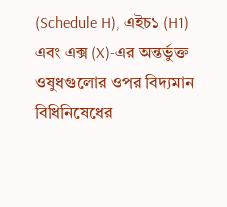(Schedule H), এইচ১ (H1) এবং এক্স (X)-এর অন্তর্ভুক্ত ওষুধগুলোর ওপর বিদ্যমান বিধিনিষেধের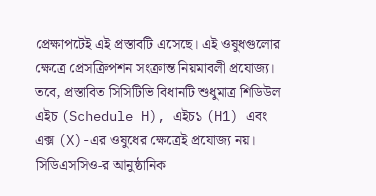প্রেক্ষাপটেই এই প্রস্তাবটি এসেছে। এই ওষুধগুলোর ক্ষেত্রে প্রেসক্রিপশন সংক্রান্ত নিয়মাবলী প্রযোজ্য। তবে, প্রস্তাবিত সিসিটিভি বিধানটি শুধুমাত্র শিডিউল এইচ (Schedule H), এইচ১ (H1) এবং এক্স (X)-এর ওষুধের ক্ষেত্রেই প্রযোজ্য নয়। সিডিএসসিও-র আনুষ্ঠানিক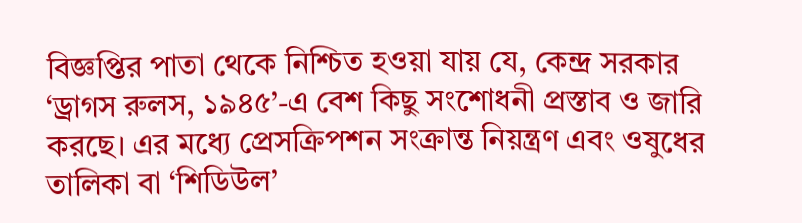বিজ্ঞপ্তির পাতা থেকে নিশ্চিত হওয়া যায় যে, কেন্দ্র সরকার ‘ড্রাগস রুলস, ১৯৪৫’-এ বেশ কিছু সংশোধনী প্রস্তাব ও জারি করছে। এর মধ্যে প্রেসক্রিপশন সংক্রান্ত নিয়ন্ত্রণ এবং ওষুধের তালিকা বা ‘শিডিউল’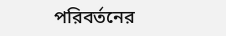পরিবর্তনের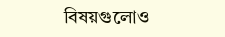বিষয়গুলোও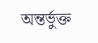অন্তর্ভুক্ত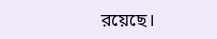রয়েছে।